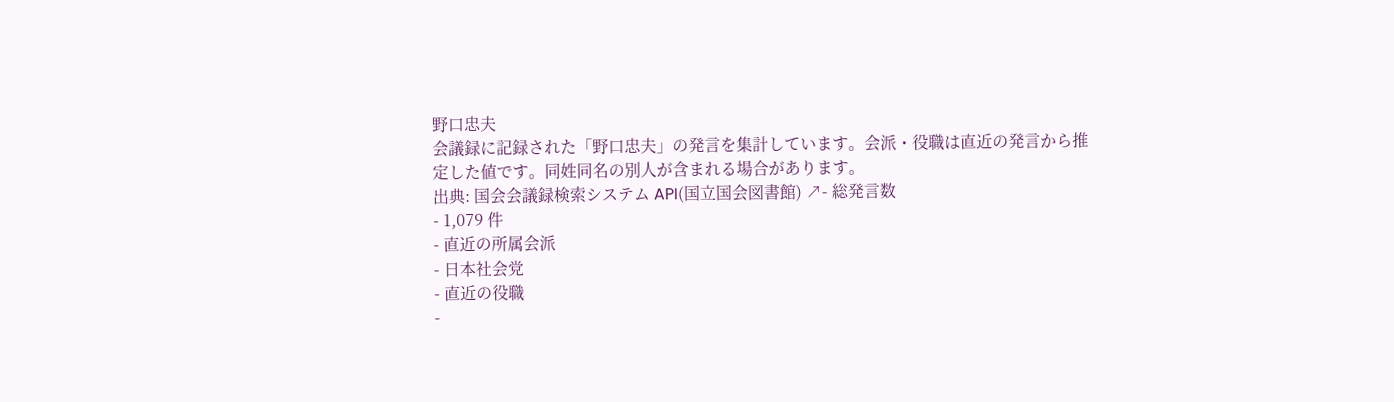野口忠夫
会議録に記録された「野口忠夫」の発言を集計しています。会派・役職は直近の発言から推定した値です。同姓同名の別人が含まれる場合があります。
出典: 国会会議録検索システム API(国立国会図書館) ↗- 総発言数
- 1,079 件
- 直近の所属会派
- 日本社会党
- 直近の役職
-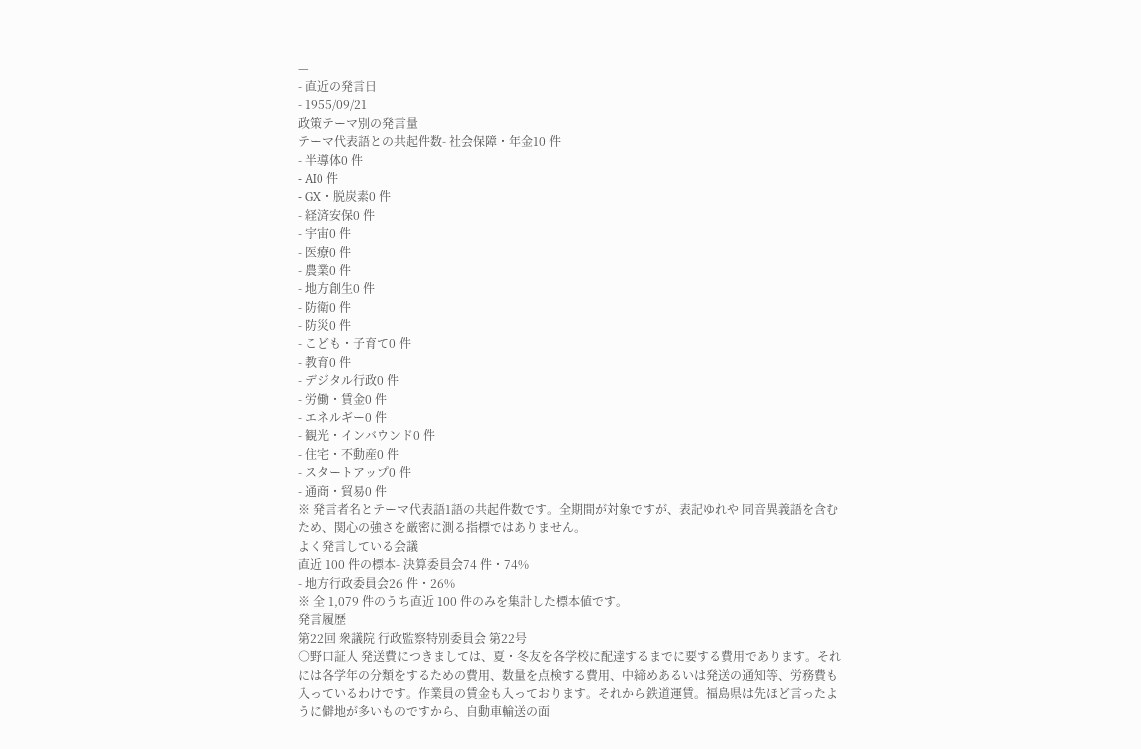—
- 直近の発言日
- 1955/09/21
政策テーマ別の発言量
テーマ代表語との共起件数- 社会保障・年金10 件
- 半導体0 件
- AI0 件
- GX・脱炭素0 件
- 経済安保0 件
- 宇宙0 件
- 医療0 件
- 農業0 件
- 地方創生0 件
- 防衛0 件
- 防災0 件
- こども・子育て0 件
- 教育0 件
- デジタル行政0 件
- 労働・賃金0 件
- エネルギー0 件
- 観光・インバウンド0 件
- 住宅・不動産0 件
- スタートアップ0 件
- 通商・貿易0 件
※ 発言者名とテーマ代表語1語の共起件数です。全期間が対象ですが、表記ゆれや 同音異義語を含むため、関心の強さを厳密に測る指標ではありません。
よく発言している会議
直近 100 件の標本- 決算委員会74 件・74%
- 地方行政委員会26 件・26%
※ 全 1,079 件のうち直近 100 件のみを集計した標本値です。
発言履歴
第22回 衆議院 行政監察特別委員会 第22号
○野口証人 発送費につきましては、夏・冬友を各学校に配達するまでに要する費用であります。それには各学年の分類をするための費用、数量を点検する費用、中締めあるいは発送の通知等、労務費も入っているわけです。作業員の賃金も入っております。それから鉄道運賃。福島県は先ほど言ったように僻地が多いものですから、自動車輸送の面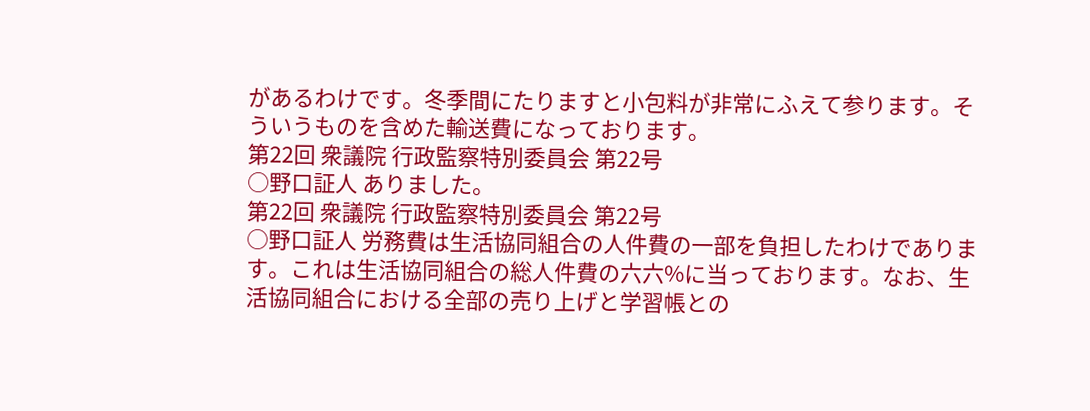があるわけです。冬季間にたりますと小包料が非常にふえて参ります。そういうものを含めた輸送費になっております。
第22回 衆議院 行政監察特別委員会 第22号
○野口証人 ありました。
第22回 衆議院 行政監察特別委員会 第22号
○野口証人 労務費は生活協同組合の人件費の一部を負担したわけであります。これは生活協同組合の総人件費の六六%に当っております。なお、生活協同組合における全部の売り上げと学習帳との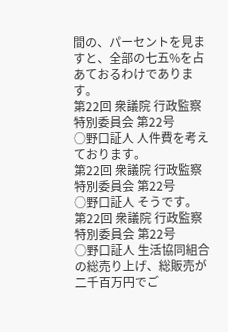間の、パーセントを見ますと、全部の七五%を占あておるわけであります。
第22回 衆議院 行政監察特別委員会 第22号
○野口証人 人件費を考えております。
第22回 衆議院 行政監察特別委員会 第22号
○野口証人 そうです。
第22回 衆議院 行政監察特別委員会 第22号
○野口証人 生活協同組合の総売り上げ、総販売が二千百万円でご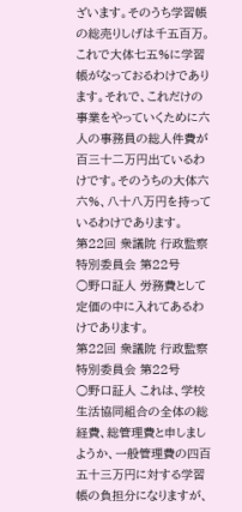ざいます。そのうち学習帳の総売りしげは千五百万。これで大体七五%に学習帳がなっておるわけであります。それで、これだけの事業をやっていくために六人の事務員の総人件費が百三十二万円出ているわけです。そのうちの大体六六%、八十八万円を持っているわけであります。
第22回 衆議院 行政監察特別委員会 第22号
○野口証人 労務費として定価の中に入れてあるわけであります。
第22回 衆議院 行政監察特別委員会 第22号
○野口証人 これは、学校生活協同組合の全体の総経費、総管理費と申しましようか、一般管理費の四百五十三万円に対する学習帳の負担分になりますが、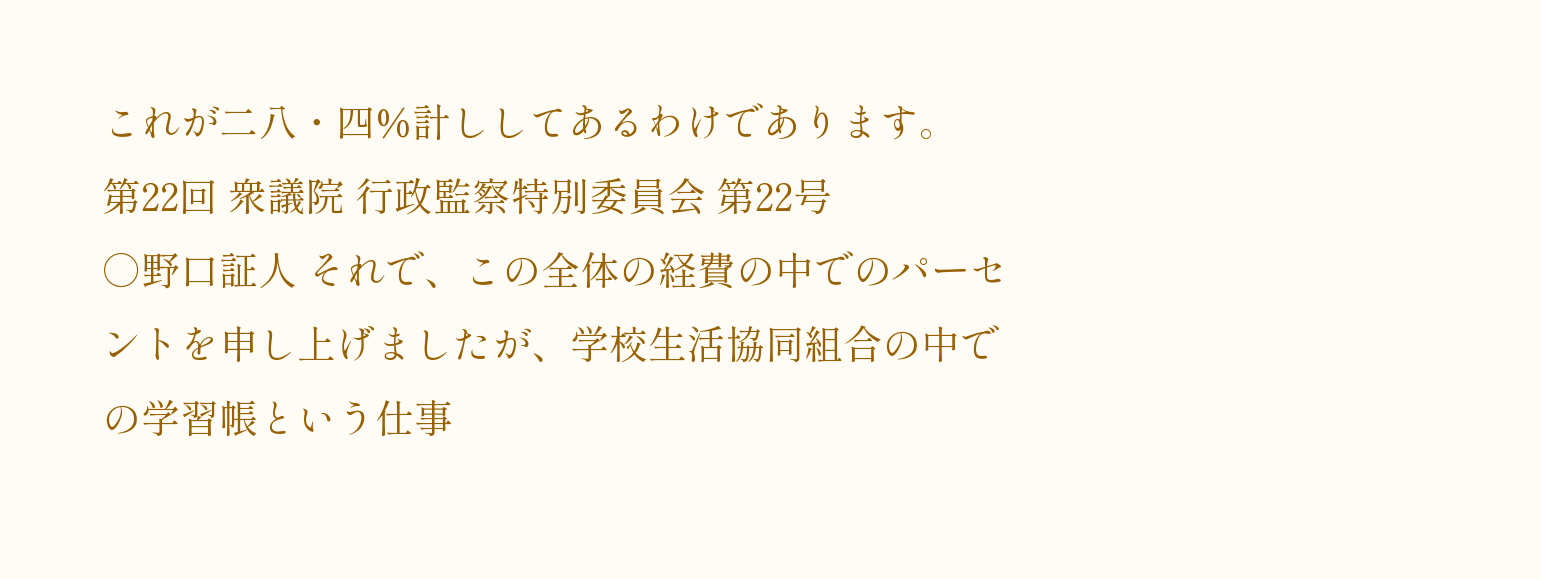これが二八・四%計ししてあるわけであります。
第22回 衆議院 行政監察特別委員会 第22号
○野口証人 それで、この全体の経費の中でのパーセントを申し上げましたが、学校生活協同組合の中での学習帳という仕事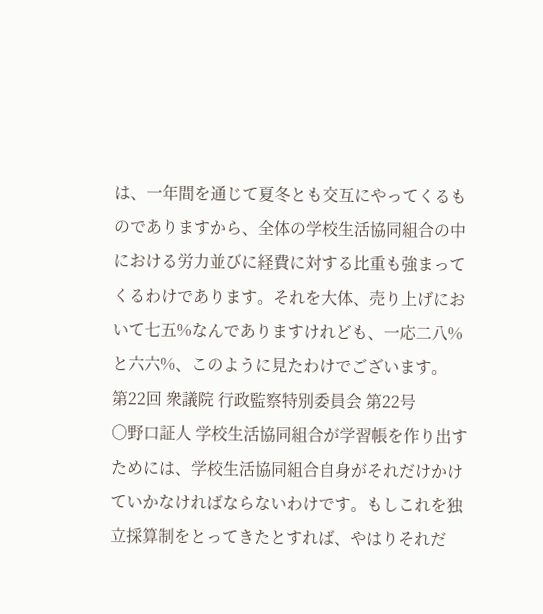は、一年間を通じて夏冬とも交互にやってくるものでありますから、全体の学校生活協同組合の中における労力並びに経費に対する比重も強まってくるわけであります。それを大体、売り上げにおいて七五%なんでありますけれども、一応二八%と六六%、このように見たわけでございます。
第22回 衆議院 行政監察特別委員会 第22号
○野口証人 学校生活協同組合が学習帳を作り出すためには、学校生活協同組合自身がそれだけかけていかなければならないわけです。もしこれを独立採算制をとってきたとすれば、やはりそれだ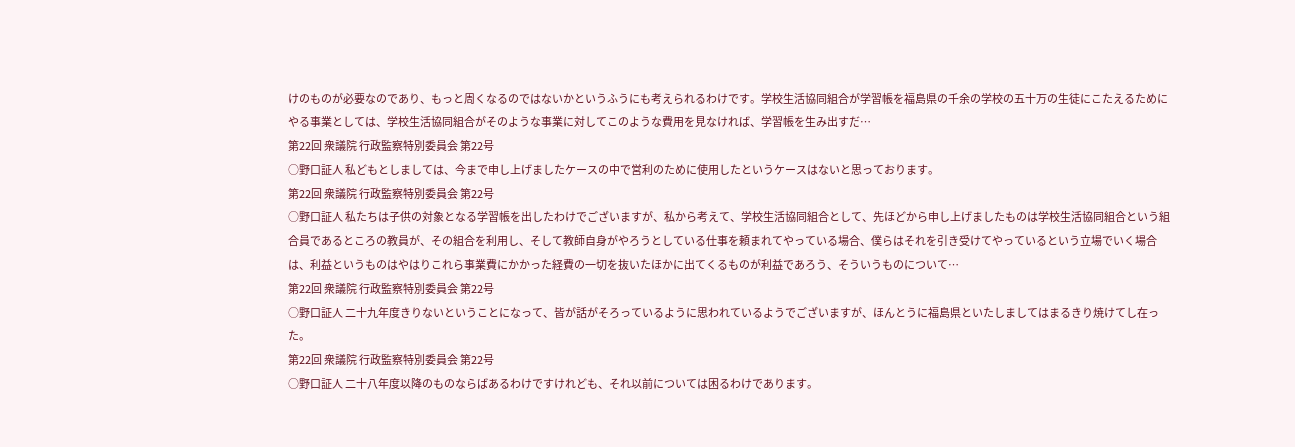けのものが必要なのであり、もっと周くなるのではないかというふうにも考えられるわけです。学校生活協同組合が学習帳を福島県の千余の学校の五十万の生徒にこたえるためにやる事業としては、学校生活協同組合がそのような事業に対してこのような費用を見なければ、学習帳を生み出すだ…
第22回 衆議院 行政監察特別委員会 第22号
○野口証人 私どもとしましては、今まで申し上げましたケースの中で営利のために使用したというケースはないと思っております。
第22回 衆議院 行政監察特別委員会 第22号
○野口証人 私たちは子供の対象となる学習帳を出したわけでございますが、私から考えて、学校生活協同組合として、先ほどから申し上げましたものは学校生活協同組合という組合員であるところの教員が、その組合を利用し、そして教師自身がやろうとしている仕事を頼まれてやっている場合、僕らはそれを引き受けてやっているという立場でいく場合は、利益というものはやはりこれら事業費にかかった経費の一切を抜いたほかに出てくるものが利益であろう、そういうものについて…
第22回 衆議院 行政監察特別委員会 第22号
○野口証人 二十九年度きりないということになって、皆が話がそろっているように思われているようでございますが、ほんとうに福島県といたしましてはまるきり焼けてし在った。
第22回 衆議院 行政監察特別委員会 第22号
○野口証人 二十八年度以降のものならばあるわけですけれども、それ以前については困るわけであります。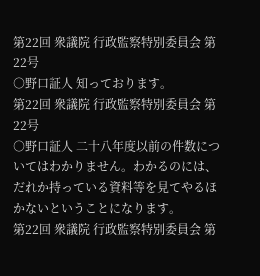第22回 衆議院 行政監察特別委員会 第22号
○野口証人 知っております。
第22回 衆議院 行政監察特別委員会 第22号
○野口証人 二十八年度以前の件数についてはわかりません。わかるのには、だれか持っている資料等を見てやるほかないということになります。
第22回 衆議院 行政監察特別委員会 第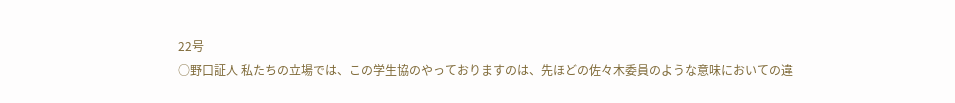22号
○野口証人 私たちの立場では、この学生協のやっておりますのは、先ほどの佐々木委員のような意味においての違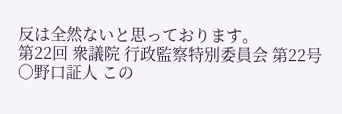反は全然ないと思っております。
第22回 衆議院 行政監察特別委員会 第22号
○野口証人 この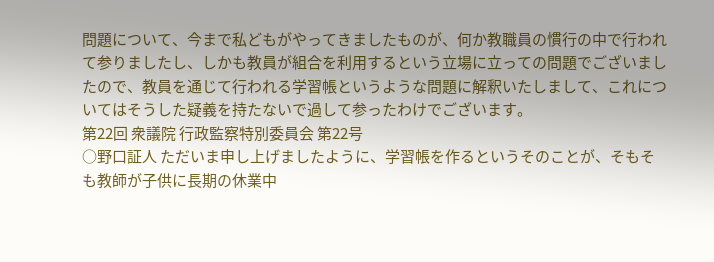問題について、今まで私どもがやってきましたものが、何か教職員の慣行の中で行われて参りましたし、しかも教員が組合を利用するという立場に立っての問題でございましたので、教員を通じて行われる学習帳というような問題に解釈いたしまして、これについてはそうした疑義を持たないで過して参ったわけでございます。
第22回 衆議院 行政監察特別委員会 第22号
○野口証人 ただいま申し上げましたように、学習帳を作るというそのことが、そもそも教師が子供に長期の休業中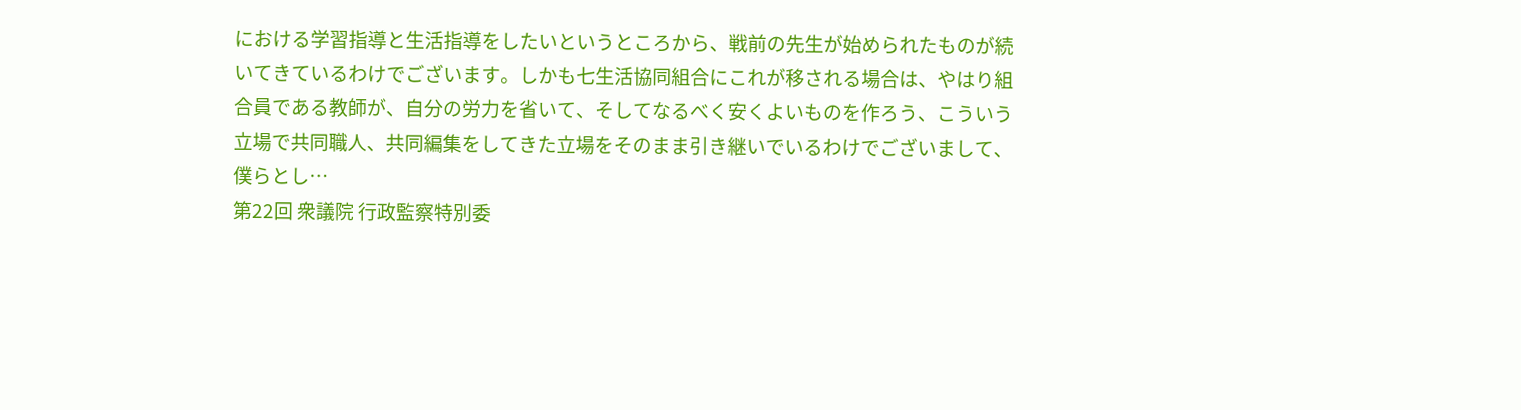における学習指導と生活指導をしたいというところから、戦前の先生が始められたものが続いてきているわけでございます。しかも七生活協同組合にこれが移される場合は、やはり組合員である教師が、自分の労力を省いて、そしてなるべく安くよいものを作ろう、こういう立場で共同職人、共同編集をしてきた立場をそのまま引き継いでいるわけでございまして、僕らとし…
第22回 衆議院 行政監察特別委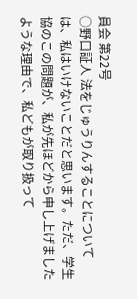員会 第22号
○野口証人 法をじゅうりんすることについては、私はいけないことだと思います。ただ、学生協のこの問題が、私が先ほどから申し上げましたような理由で、私どもが取り扱って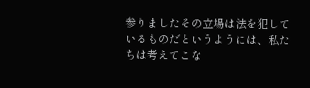参りましたその立場は法を犯しているものだというようには、私たちは考えてこな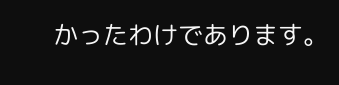かったわけであります。